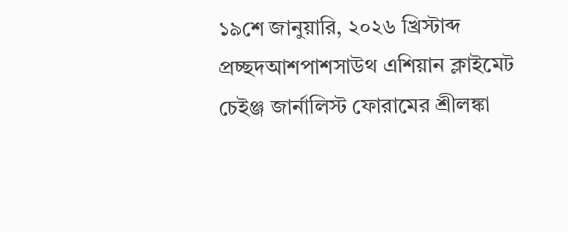১৯শে জানুয়ারি, ২০২৬ খ্রিস্টাব্দ
প্রচ্ছদআশপাশসাউথ এশিয়ান ক্লাইমেট চেইঞ্জ জার্নালিস্ট ফোরামের শ্রীলঙ্কা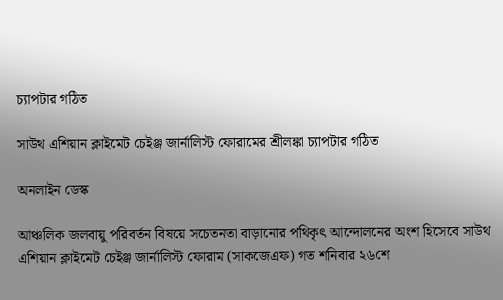চ্যাপটার গঠিত

সাউথ এশিয়ান ক্লাইমেট চেইঞ্জ জার্নালিস্ট ফোরামের শ্রীলঙ্কা চ্যাপটার গঠিত

অনলাইন ডেস্ক

আঞ্চলিক জলবায়ু পরিবর্তন বিষয়ে সচেতনতা বাড়ানোর পথিকৃৎ আন্দোলনের অংশ হিসেবে সাউথ এশিয়ান ক্লাইমেট চেইঞ্জ জার্নালিস্ট ফোরাম (সাকজেএফ) গত শনিবার ২৬শে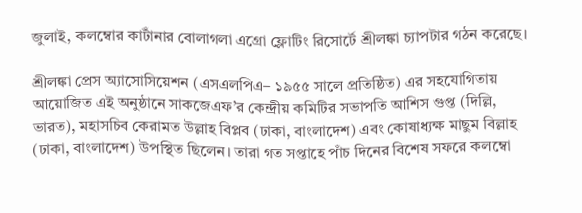জুলাই, কলম্বোর কাটাঁনার বোলাগলা এগ্রো ফ্লোটিং রিসোর্টে শ্রীলঙ্কা চ্যাপটার গঠন করেছে।

শ্রীলঙ্কা প্রেস অ্যাসোসিয়েশন (এসএলপিএ– ১৯৫৫ সালে প্রতিষ্ঠিত) এর সহযোগিতায় আয়োজিত এই অনুষ্ঠানে সাকজেএফ’র কেন্দ্রীয় কমিটির সভাপতি আশিস গুপ্ত (দিল্লি, ভারত), মহাসচিব কেরামত উল্লাহ বিপ্লব (ঢাকা, বাংলাদেশ) এবং কোষাধ্যক্ষ মাছুম বিল্লাহ (ঢাকা, বাংলাদেশ) উপস্থিত ছিলেন। তারা গত সপ্তাহে পাঁচ দিনের বিশেষ সফরে কলম্বো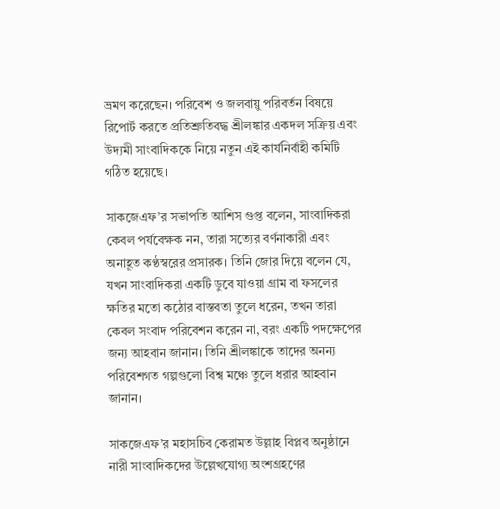ভ্রমণ করেছেন। পরিবেশ ও জলবায়ু পরিবর্তন বিষয়ে রিপোর্ট করতে প্রতিশ্রুতিবদ্ধ শ্রীলঙ্কার একদল সক্রিয় এবং উদ্যমী সাংবাদিককে নিয়ে নতুন এই কার্যনির্বাহী কমিটি গঠিত হয়েছে।

সাকজেএফ’র সভাপতি আশিস গুপ্ত বলেন, সাংবাদিকরা কেবল পর্যবেক্ষক নন, তারা সত্যের বর্ণনাকারী এবং অনাহূত কণ্ঠস্বরের প্রসারক। তিনি জোর দিয়ে বলেন যে, যখন সাংবাদিকরা একটি ডুবে যাওয়া গ্রাম বা ফসলের ক্ষতির মতো কঠোর বাস্তবতা তুলে ধরেন, তখন তারা কেবল সংবাদ পরিবেশন করেন না, বরং একটি পদক্ষেপের জন্য আহবান জানান। তিনি শ্রীলঙ্কাকে তাদের অনন্য পরিবেশগত গল্পগুলো বিশ্ব মঞ্চে তুলে ধরার আহবান জানান।

সাকজেএফ’র মহাসচিব কেরামত উল্লাহ বিপ্লব অনুষ্ঠানে নারী সাংবাদিকদের উল্লেখযোগ্য অংশগ্রহণের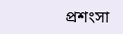প্রশংসা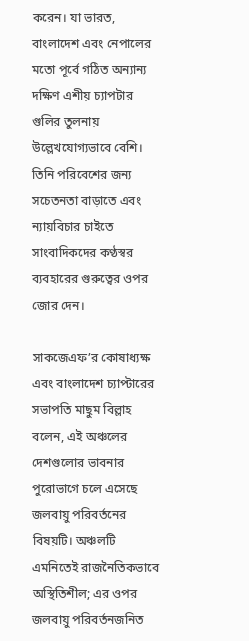করেন। যা ভারত, বাংলাদেশ এবং নেপালের মতো পূর্বে গঠিত অন্যান্য দক্ষিণ এশীয় চ্যাপটার গুলির তুলনায় উল্লেখযোগ্যভাবে বেশি। তিনি পরিবেশের জন্য সচেতনতা বাড়াতে এবং ন্যায়বিচার চাইতে সাংবাদিকদের কণ্ঠস্বর ব্যবহারের গুরুত্বের ওপর জোর দেন।

সাকজেএফ’র কোষাধ্যক্ষ এবং বাংলাদেশ চ্যাপ্টারের সভাপতি মাছুম বিল্লাহ বলেন, এই অঞ্চলের দেশগুলোর ভাবনার পুরোভাগে চলে এসেছে জলবায়ু পরিবর্তনের বিষয়টি। অঞ্চলটি এমনিতেই রাজনৈতিকভাবে অস্থিতিশীল; এর ওপর জলবায়ু পরিবর্তনজনিত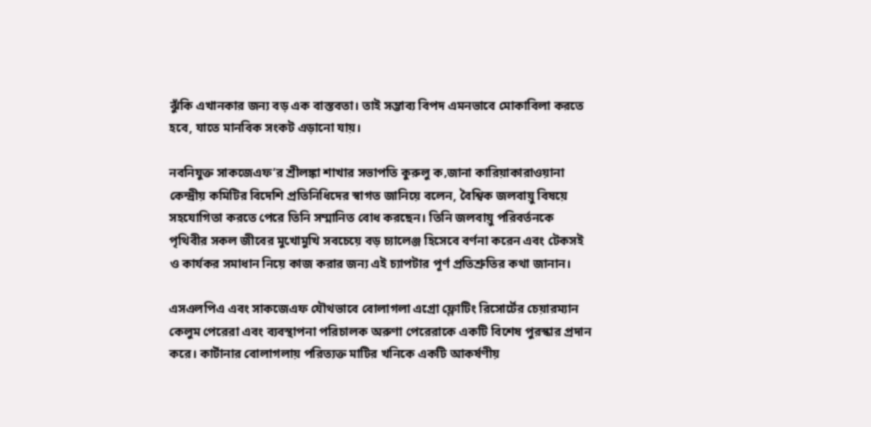ঝুঁকি এখানকার জন্য বড় এক বাস্তবতা। তাই সম্ভাব্য বিপদ এমনভাবে মোকাবিলা করতে হবে, যাতে মানবিক সংকট এড়ানো যায়।

নবনিযুক্ত সাকজেএফ’র শ্রীলঙ্কা শাখার সভাপতি কুরুলু ক‚জানা কারিয়াকারাওয়ানা কেন্দ্রীয় কমিটির বিদেশি প্রতিনিধিদের স্বাগত জানিয়ে বলেন, বৈশ্বিক জলবায়ু বিষয়ে সহযোগিতা করতে পেরে তিনি সম্মানিত বোধ করছেন। তিনি জলবায়ু পরিবর্তনকে পৃথিবীর সকল জীবের মুখোমুখি সবচেয়ে বড় চ্যালেঞ্জ হিসেবে বর্ণনা করেন এবং টেকসই ও কার্যকর সমাধান নিয়ে কাজ করার জন্য এই চ্যাপটার পূর্ণ প্রতিশ্রুতির কথা জানান।

এসএলপিএ এবং সাকজেএফ যৌথভাবে বোলাগলা এগ্রো ফ্লোটিং রিসোর্টের চেয়ারম্যান কেলুম পেরেরা এবং ব্যবস্থাপনা পরিচালক অরুণা পেরেরাকে একটি বিশেষ পুরস্কার প্রদান করে। কাটাঁনার বোলাগলায় পরিত্যক্ত মাটির খনিকে একটি আকর্ষণীয়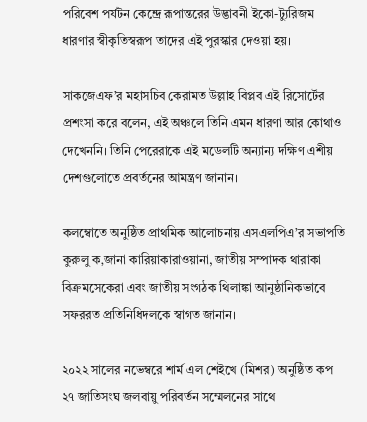পরিবেশ পর্যটন কেন্দ্রে রূপান্তরের উদ্ভাবনী ইকো-ট্যুরিজম ধারণার স্বীকৃতিস্বরূপ তাদের এই পুরস্কার দেওয়া হয়।

সাকজেএফ’র মহাসচিব কেরামত উল্লাহ বিপ্লব এই রিসোর্টের প্রশংসা করে বলেন, এই অঞ্চলে তিনি এমন ধারণা আর কোথাও দেখেননি। তিনি পেরেরাকে এই মডেলটি অন্যান্য দক্ষিণ এশীয় দেশগুলোতে প্রবর্তনের আমন্ত্রণ জানান।

কলম্বোতে অনুষ্ঠিত প্রাথমিক আলোচনায় এসএলপিএ’র সভাপতি কুরুলু ক‚জানা কারিয়াকারাওয়ানা, জাতীয় সম্পাদক থারাকা বিক্রমসেকেরা এবং জাতীয় সংগঠক থিলাঙ্কা আনুষ্ঠানিকভাবে সফররত প্রতিনিধিদলকে স্বাগত জানান।

২০২২ সালের নভেম্বরে শার্ম এল শেইখে (মিশর) অনুষ্ঠিত কপ ২৭ জাতিসংঘ জলবায়ু পরিবর্তন সম্মেলনের সাথে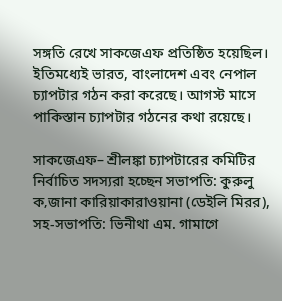সঙ্গতি রেখে সাকজেএফ প্রতিষ্ঠিত হয়েছিল। ইতিমধ্যেই ভারত, বাংলাদেশ এবং নেপাল চ্যাপটার গঠন করা করেছে। আগস্ট মাসে পাকিস্তান চ্যাপটার গঠনের কথা রয়েছে।

সাকজেএফ– শ্রীলঙ্কা চ্যাপটারের কমিটির নির্বাচিত সদস্যরা হচ্ছেন সভাপতি: কুরুলু ক‚জানা কারিয়াকারাওয়ানা (ডেইলি মিরর), সহ-সভাপতি: ভিনীথা এম. গামাগে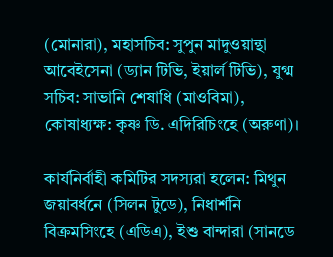(মোনারা), মহাসচিব: সুপুন মাদুওয়ান্থা আবেইসেনা (ড্যান টিভি, ইয়ার্ল টিভি), যুগ্ম সচিব: সাভানি শেষাধি (মাওবিমা), কোষাধ্যক্ষ: কৃষ্ণ ডি. এদিরিচিংহে (অরুণা)।

কার্যনির্বাহী কমিটির সদস্যরা হলেন: মিথুন জয়াবর্ধনে (সিলন টুডে), নিধার্শনি বিক্রমসিংহে (এডিএ), ইশু বান্দারা (সানডে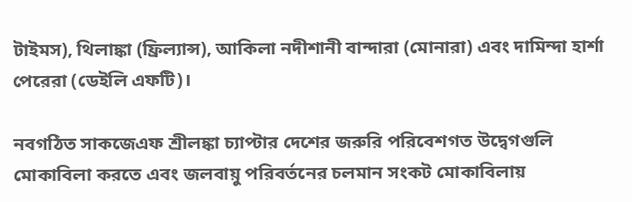টাইমস), থিলাঙ্কা (ফ্রিল্যান্স), আকিলা নদীশানী বান্দারা (মোনারা) এবং দামিন্দা হার্শা পেরেরা (ডেইলি এফটি)।

নবগঠিত সাকজেএফ শ্রীলঙ্কা চ্যাপ্টার দেশের জরুরি পরিবেশগত উদ্বেগগুলি মোকাবিলা করতে এবং জলবায়ু পরিবর্তনের চলমান সংকট মোকাবিলায়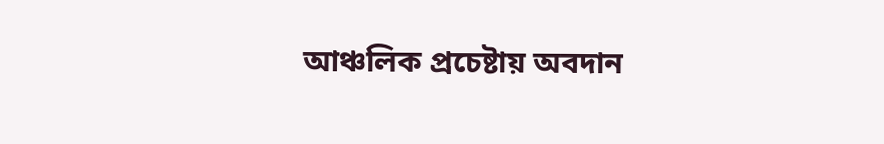আঞ্চলিক প্রচেষ্টায় অবদান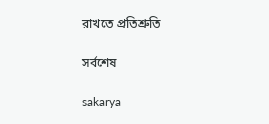রাখতে প্রতিশ্রুতি

সর্বশেষ

sakarya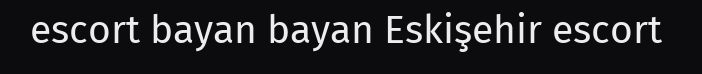escort bayan bayan Eskişehir escort